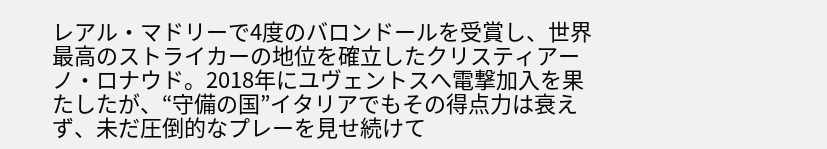レアル・マドリーで4度のバロンドールを受賞し、世界最高のストライカーの地位を確立したクリスティアーノ・ロナウド。2018年にユヴェントスへ電撃加入を果たしたが、“守備の国”イタリアでもその得点力は衰えず、未だ圧倒的なプレーを見せ続けて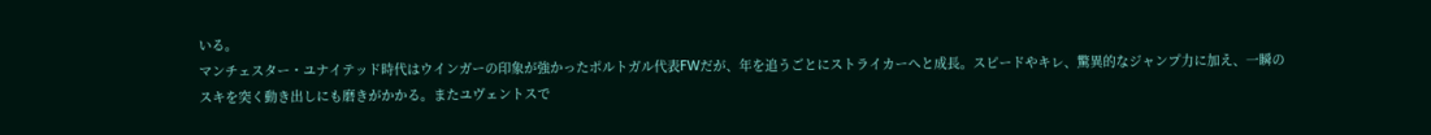いる。
マンチェスター・ユナイテッド時代はウインガーの印象が強かったポルトガル代表FWだが、年を追うごとにストライカーへと成長。スピードやキレ、驚異的なジャンプ力に加え、一瞬のスキを突く動き出しにも磨きがかかる。またユヴェントスで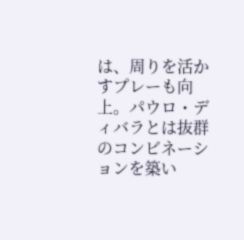は、周りを活かすプレーも向上。パウロ・ディバラとは抜群のコンビネーションを築い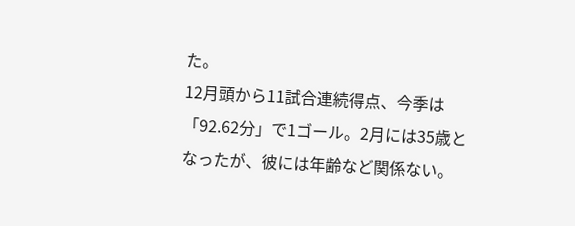た。
12月頭から11試合連続得点、今季は「92.62分」で1ゴール。2月には35歳となったが、彼には年齢など関係ない。